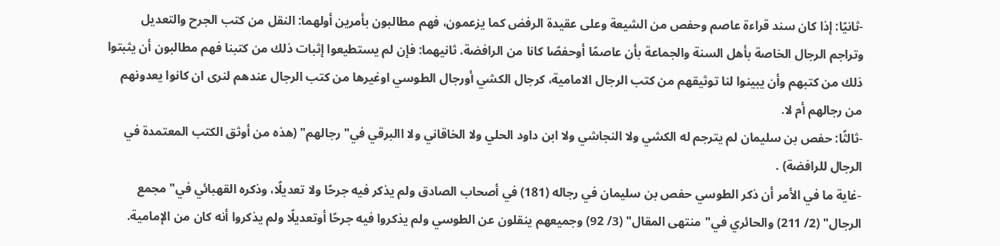-ثانيًا: إذا كان سند قراءة عاصم وحفص من الشيعة وعلى عقيدة الرفض كما يزعمون، فهم مطالبون بأمرين أولهما: النقل من كتب الجرح والتعديل وتراجم الرجال الخاصة بأهل السنة والجماعة بأن عاصمًا أوحفصًا كانا من الرافضة. ثانيهما: فإن لم يستطيعوا إثبات ذلك من كتبنا فهم مطالبون أن يثبتوا ذلك من كتبهم وأن يبينوا لنا توثيقهم من كتب الرجال الامامية، كرجال الكشي أورجال الطوسي اوغيرها من كتب الرجال عندهم لنرى ان كانوا يعدونهم من رجالهم أم لا.
-ثالثًا: حفص بن سليمان لم يترجم له الكشي ولا النجاشي ولا ابن داود الحلي ولا الخاقاني ولا االبرقي في"رجالهم" (هذه من أوثق الكتب المعتمدة في الرجال للرافضة) .
-غاية ما في الأمر أن ذكر الطوسي حفص بن سليمان في رجاله (181) في أصحاب الصادق ولم يذكر فيه جرحًا ولا تعديلًا، وذكره القهبائي في"مجمع الرجال" (2/ 211) والحائري في"منتهى المقال" (3/ 92) وجميعهم ينقلون عن الطوسي ولم يذكروا فيه جرحًا أوتعديلًا ولم يذكروا أنه كان من الإمامية.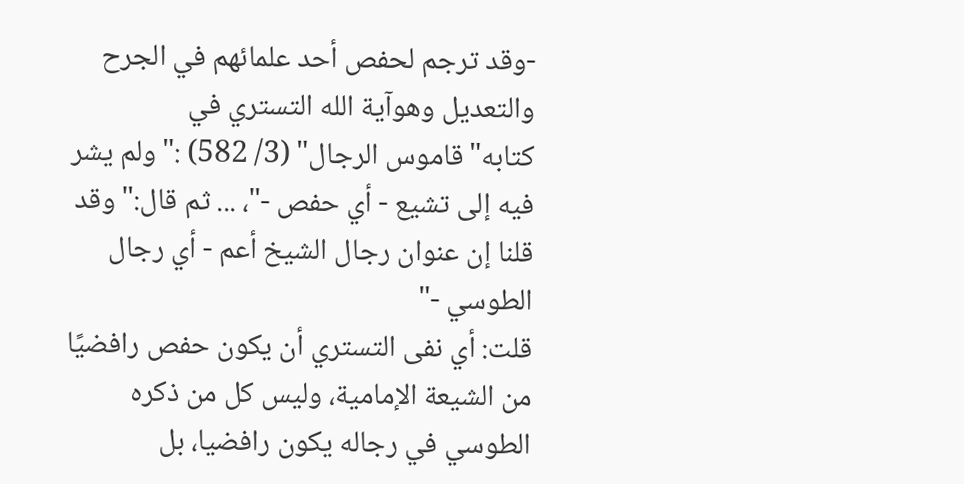-وقد ترجم لحفص أحد علمائهم في الجرح والتعديل وهوآية الله التستري في كتابه"قاموس الرجال" (3/ 582) :"ولم يشر فيه إلى تشيع - أي حفص -"، ... ثم قال:"وقد قلنا إن عنوان رجال الشيخ أعم - أي رجال الطوسي -"
قلت: أي نفى التستري أن يكون حفص رافضيًا من الشيعة الإمامية، وليس كل من ذكره الطوسي في رجاله يكون رافضيا، بل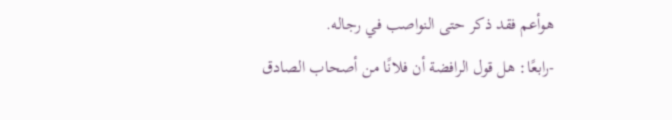هوأعم فقد ذكر حتى النواصب في رجاله.
-رابعًا: هل قول الرافضة أن فلانًا من أصحاب الصادق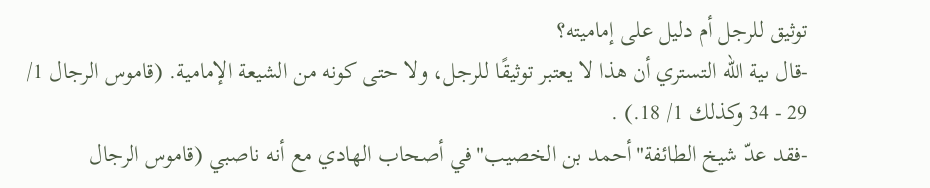توثيق للرجل أم دليل على إماميته؟
-قال ىية الله التستري أن هذا لا يعتبر توثيقًا للرجل، ولا حتى كونه من الشيعة الإمامية. (قاموس الرجال 1/ 29 - 34 وكذلك 1/ 18.) .
-فقد عدّ شيخ الطائفة"أحمد بن الخصيب"في أصحاب الهادي مع أنه ناصبي (قاموس الرجال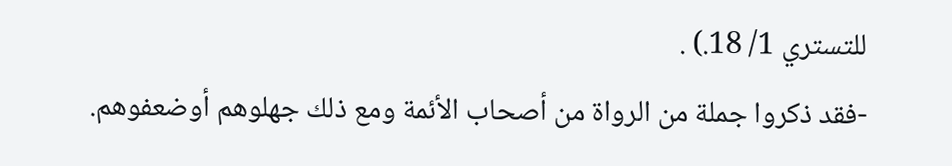للتستري 1/ 18.) .
-فقد ذكروا جملة من الرواة من أصحاب الأئمة ومع ذلك جهلوهم أوضعفوهم.